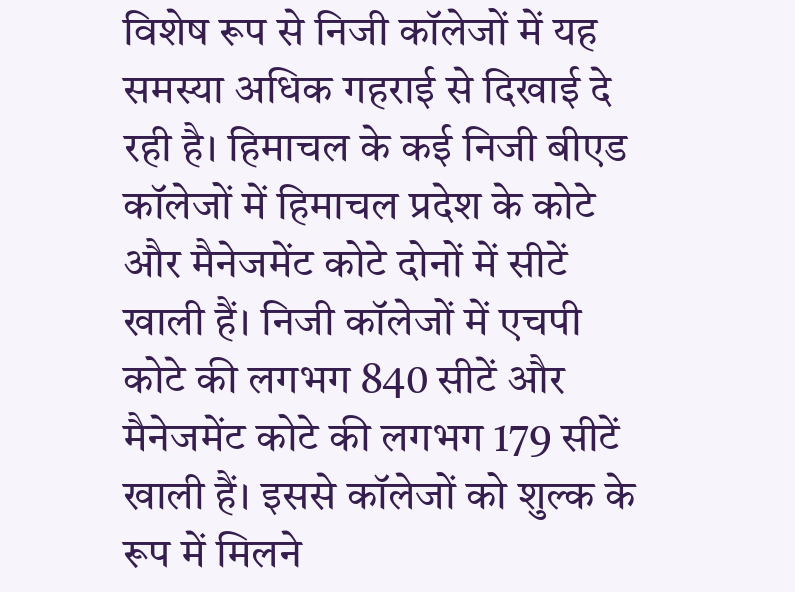विशेष रूप से निजी कॉलेजों में यह समस्या अधिक गहराई से दिखाई दे रही है। हिमाचल के कई निजी बीएड कॉलेजों में हिमाचल प्रदेश के कोटे और मैनेजमेंट कोटे दोनों में सीटें खाली हैं। निजी कॉलेजों में एचपी कोटे की लगभग 840 सीटें और मैनेजमेंट कोटे की लगभग 179 सीटें खाली हैं। इससे कॉलेजों को शुल्क के रूप में मिलने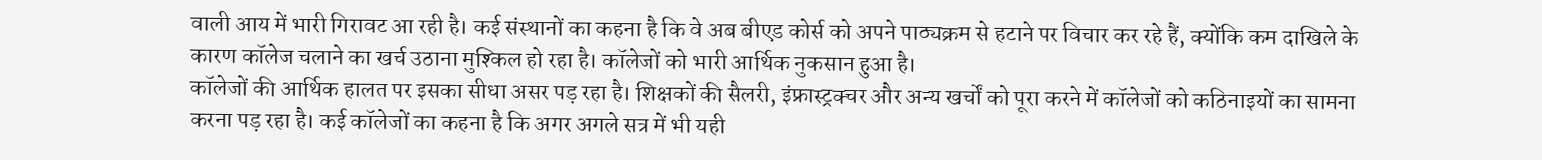वाली आय में भारी गिरावट आ रही है। कई संस्थानों का कहना है कि वे अब बीएड कोर्स को अपने पाठ्यक्रम से हटाने पर विचार कर रहे हैं, क्योंकि कम दाखिले के कारण कॉलेज चलाने का खर्च उठाना मुश्किल हो रहा है। कॉलेजों को भारी आर्थिक नुकसान हुआ है।
कॉलेजों की आर्थिक हालत पर इसका सीधा असर पड़ रहा है। शिक्षकों की सैलरी, इंफ्रास्ट्रक्चर और अन्य खर्चों को पूरा करने में कॉलेजों को कठिनाइयों का सामना करना पड़ रहा है। कई कॉलेजों का कहना है कि अगर अगले सत्र में भी यही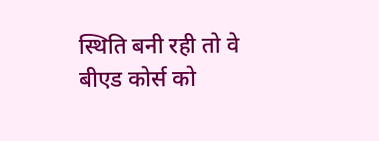स्थिति बनी रही तो वे बीएड कोर्स को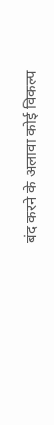बंद करने के अलावा कोई विकल्प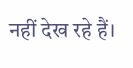नहीं देख रहे हैं।